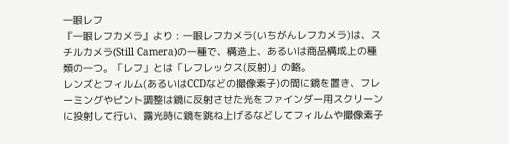一眼レフ
『一眼レフカメラ』より : 一眼レフカメラ(いちがんレフカメラ)は、スチルカメラ(Still Camera)の一種で、構造上、あるいは商品構成上の種類の一つ。「レフ」とは「レフレックス(反射)」の略。
レンズとフィルム(あるいはCCDなどの撮像素子)の間に鏡を置き、フレーミングやピント調整は鏡に反射させた光をファインダー用スクリーンに投射して行い、露光時に鏡を跳ね上げるなどしてフィルムや撮像素子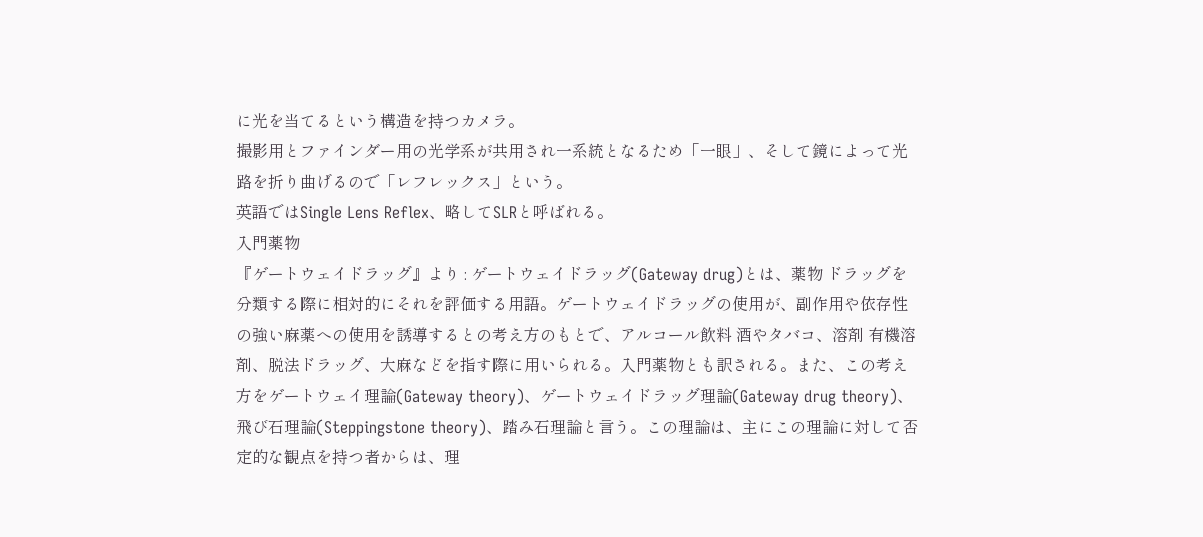に光を当てるという構造を持つカメラ。
撮影用とファインダー用の光学系が共用され一系統となるため「一眼」、そして鏡によって光路を折り曲げるので「レフレックス」という。
英語ではSingle Lens Reflex、略してSLRと呼ばれる。
入門薬物
『ゲートウェイドラッグ』より : ゲートウェイドラッグ(Gateway drug)とは、薬物 ドラッグを分類する際に相対的にそれを評価する用語。ゲートウェイドラッグの使用が、副作用や依存性の強い麻薬への使用を誘導するとの考え方のもとで、アルコール飲料 酒やタバコ、溶剤 有機溶剤、脱法ドラッグ、大麻などを指す際に用いられる。入門薬物とも訳される。また、この考え方をゲートウェイ理論(Gateway theory)、ゲートウェイドラッグ理論(Gateway drug theory)、飛び石理論(Steppingstone theory)、踏み石理論と言う。この理論は、主にこの理論に対して否定的な観点を持つ者からは、理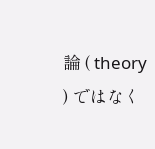論 ( theory ) ではなく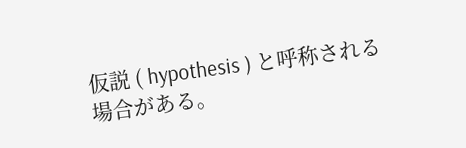仮説 ( hypothesis ) と呼称される場合がある。